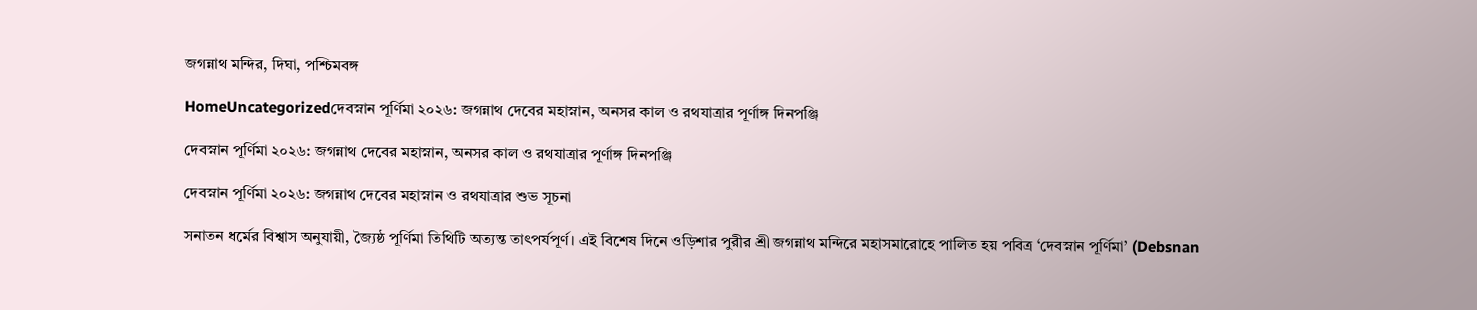জগন্নাথ মন্দির, দিঘা, পশ্চিমবঙ্গ

HomeUncategorizedদেবস্নান পূর্ণিমা ২০২৬: জগন্নাথ দেবের মহাস্নান, অনসর কাল ও রথযাত্রার পূর্ণাঙ্গ দিনপঞ্জি

দেবস্নান পূর্ণিমা ২০২৬: জগন্নাথ দেবের মহাস্নান, অনসর কাল ও রথযাত্রার পূর্ণাঙ্গ দিনপঞ্জি

দেবস্নান পূর্ণিমা ২০২৬: জগন্নাথ দেবের মহাস্নান ও রথযাত্রার শুভ সূচনা

সনাতন ধর্মের বিশ্বাস অনুযায়ী, জ্যৈষ্ঠ পূর্ণিমা তিথিটি অত্যন্ত তাৎপর্যপূর্ণ। এই বিশেষ দিনে ওড়িশার পুরীর শ্রী জগন্নাথ মন্দিরে মহাসমারোহে পালিত হয় পবিত্র ‘দেবস্নান পূর্ণিমা’ (Debsnan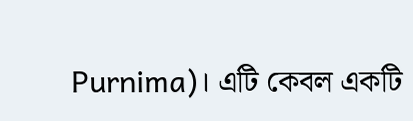Purnima)। এটি কেবল একটি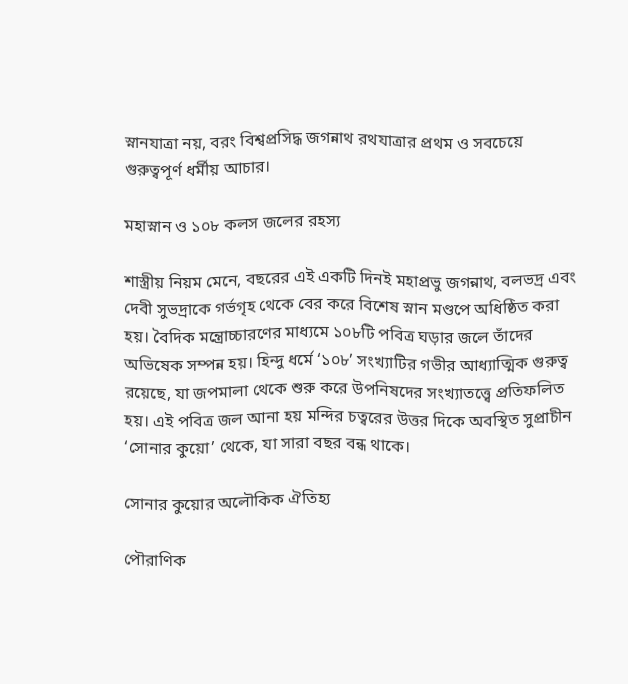স্নানযাত্রা নয়, বরং বিশ্বপ্রসিদ্ধ জগন্নাথ রথযাত্রার প্রথম ও সবচেয়ে গুরুত্বপূর্ণ ধর্মীয় আচার।

মহাস্নান ও ১০৮ কলস জলের রহস্য

শাস্ত্রীয় নিয়ম মেনে, বছরের এই একটি দিনই মহাপ্রভু জগন্নাথ, বলভদ্র এবং দেবী সুভদ্রাকে গর্ভগৃহ থেকে বের করে বিশেষ স্নান মণ্ডপে অধিষ্ঠিত করা হয়। বৈদিক মন্ত্রোচ্চারণের মাধ্যমে ১০৮টি পবিত্র ঘড়ার জলে তাঁদের অভিষেক সম্পন্ন হয়। হিন্দু ধর্মে ‘১০৮’ সংখ্যাটির গভীর আধ্যাত্মিক গুরুত্ব রয়েছে, যা জপমালা থেকে শুরু করে উপনিষদের সংখ্যাতত্ত্বে প্রতিফলিত হয়। এই পবিত্র জল আনা হয় মন্দির চত্বরের উত্তর দিকে অবস্থিত সুপ্রাচীন ‘সোনার কুয়ো’ থেকে, যা সারা বছর বন্ধ থাকে।

সোনার কুয়োর অলৌকিক ঐতিহ্য

পৌরাণিক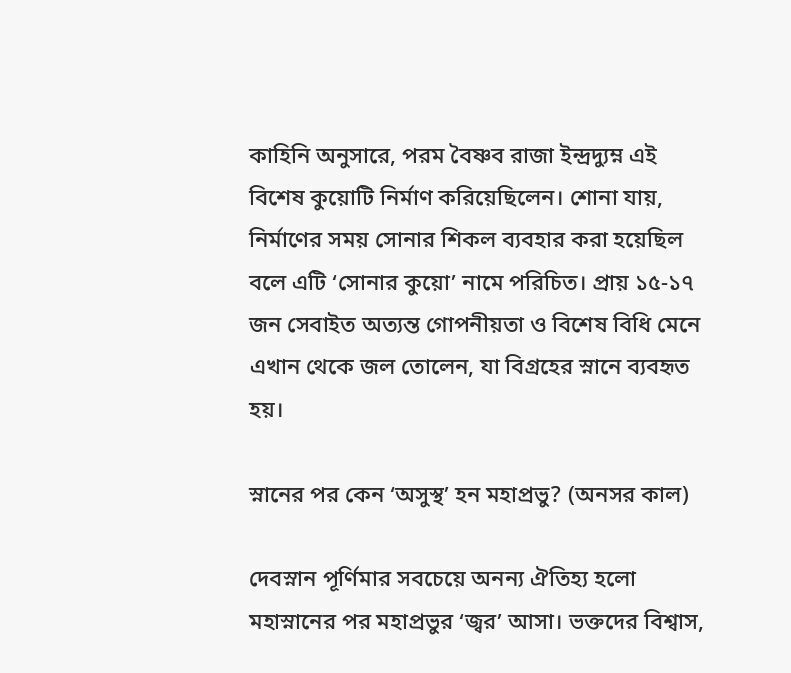কাহিনি অনুসারে, পরম বৈষ্ণব রাজা ইন্দ্রদ্যুম্ন এই বিশেষ কুয়োটি নির্মাণ করিয়েছিলেন। শোনা যায়, নির্মাণের সময় সোনার শিকল ব্যবহার করা হয়েছিল বলে এটি ‘সোনার কুয়ো’ নামে পরিচিত। প্রায় ১৫-১৭ জন সেবাইত অত্যন্ত গোপনীয়তা ও বিশেষ বিধি মেনে এখান থেকে জল তোলেন, যা বিগ্রহের স্নানে ব্যবহৃত হয়।

স্নানের পর কেন ‘অসুস্থ’ হন মহাপ্রভু? (অনসর কাল)

দেবস্নান পূর্ণিমার সবচেয়ে অনন্য ঐতিহ্য হলো মহাস্নানের পর মহাপ্রভুর ‘জ্বর’ আসা। ভক্তদের বিশ্বাস,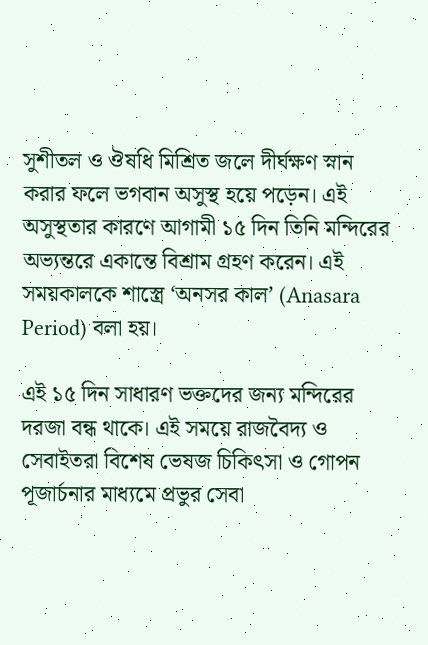সুশীতল ও ঔষধি মিশ্রিত জলে দীর্ঘক্ষণ স্নান করার ফলে ভগবান অসুস্থ হয়ে পড়েন। এই অসুস্থতার কারণে আগামী ১৫ দিন তিনি মন্দিরের অভ্যন্তরে একান্তে বিশ্রাম গ্রহণ করেন। এই সময়কালকে শাস্ত্রে ‘অনসর কাল’ (Anasara Period) বলা হয়।

এই ১৫ দিন সাধারণ ভক্তদের জন্য মন্দিরের দরজা বন্ধ থাকে। এই সময়ে রাজবৈদ্য ও সেবাইতরা বিশেষ ভেষজ চিকিৎসা ও গোপন পূজার্চনার মাধ্যমে প্রভুর সেবা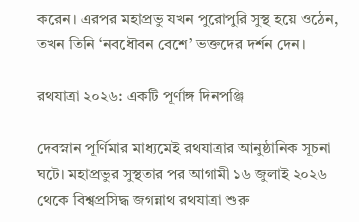করেন। এরপর মহাপ্রভু যখন পুরোপুরি সুস্থ হয়ে ওঠেন, তখন তিনি ‘নবধৌবন বেশে’ ভক্তদের দর্শন দেন।

রথযাত্রা ২০২৬: একটি পূর্ণাঙ্গ দিনপঞ্জি

দেবস্নান পূর্ণিমার মাধ্যমেই রথযাত্রার আনুষ্ঠানিক সূচনা ঘটে। মহাপ্রভুর সুস্থতার পর আগামী ১৬ জুলাই ২০২৬ থেকে বিশ্বপ্রসিদ্ধ জগন্নাথ রথযাত্রা শুরু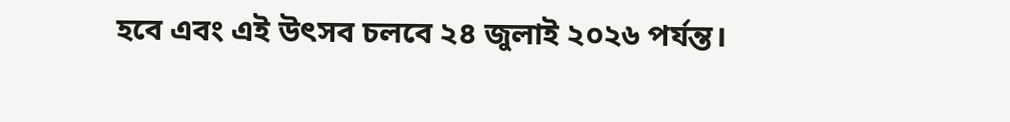হবে এবং এই উৎসব চলবে ২৪ জুলাই ২০২৬ পর্যন্ত।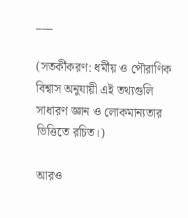___

(সতর্কীকরণ: ধর্মীয় ও পৌরাণিক বিশ্বাস অনুযায়ী এই তথ্যগুলি সাধারণ জ্ঞান ও লোকমান্যতার ভিত্তিতে রচিত।)

আরও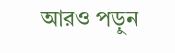আরও পড়ুন